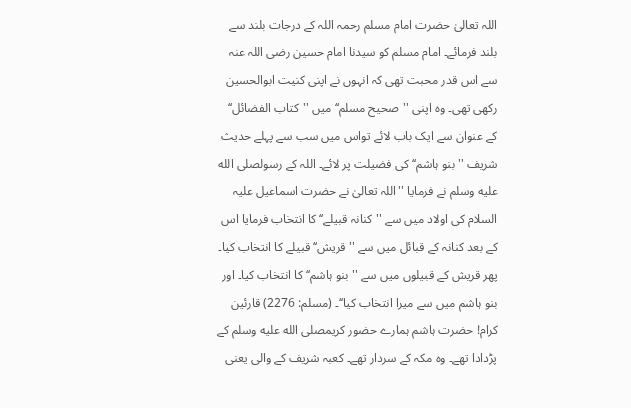اللہ تعالیٰ حضرت امام مسلم رحمہ اللہ کے درجات بلند سے بلند فرمائے۔ امام مسلم کو سیدنا امام حسین رضی اللہ عنہ سے اس قدر محبت تھی کہ انہوں نے اپنی کنیت ابوالحسین رکھی تھی۔ وہ اپنی ''صحیح مسلم‘‘ میں ''کتاب الفضائل‘‘ کے عنوان سے ایک باب لائے تواس میں سب سے پہلے حدیث شریف ''بنو ہاشم‘‘ کی فضیلت پر لائے۔ اللہ کے رسولصلى الله عليه وسلم نے فرمایا ''اللہ تعالیٰ نے حضرت اسماعیل علیہ السلام کی اولاد میں سے ''کنانہ قبیلے‘‘ کا انتخاب فرمایا اس کے بعد کنانہ کے قبائل میں سے ''قریش‘‘ قبیلے کا انتخاب کیا۔ پھر قریش کے قبیلوں میں سے ''بنو ہاشم‘‘ کا انتخاب کیا۔ اور بنو ہاشم میں سے میرا انتخاب کیا‘‘۔ (مسلم: 2276) قارئین کرام! حضرت ہاشم ہمارے حضور کریمصلى الله عليه وسلم کے پڑدادا تھے۔ وہ مکہ کے سردار تھے۔ کعبہ شریف کے والی یعنی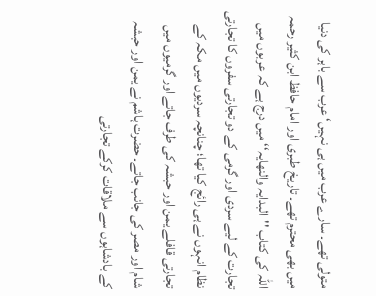متولی تھے۔ سارے عرب میں ہی نہیں‘ عرب سے باہر کی دنیا میں بھی محترم تھے۔ تاریخ طبری اور امام حافظ ابن کثیر رحمہ اللہ کی کتاب ''البدایہ والنھایہ‘‘ میں درج ہے کہ عربوں میں تجارت کے لیے سردی اور گرمی کے دو تجارتی سفروں کا تجارتی نظام انہوں نے ہی رائج کیا تھا؛ چنانچہ سردیوں میں مکہ کے تجارتی قافلے یمن اور حبشہ کی طرف جاتے اور گرمیوں میں شام اور مصر کی جانب جاتے۔ حضرت ہاشم نے یمن اور حبشہ کے بادشاہوں سے ملاقات کرکے تجارتی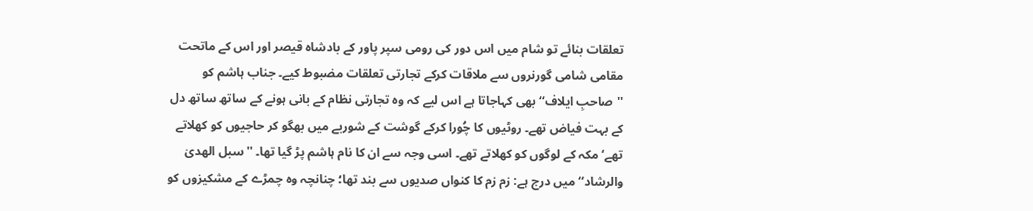تعلقات بنائے تو شام میں اس دور کی رومی سپر پاور کے بادشاہ قیصر اور اس کے ماتحت مقامی شامی گورنروں سے ملاقات کرکے تجارتی تعلقات مضبوط کیے۔ جناب ہاشم کو ''صاحبِ ایلاف‘‘ بھی کہاجاتا ہے اس لیے کہ وہ تجارتی نظام کے بانی ہونے کے ساتھ ساتھ دل کے بہت فیاض تھے۔ روٹیوں کا چُورا کرکے گوشت کے شوربے میں بھگو کر حاجیوں کو کھلاتے تھے‘ مکہ کے لوگوں کو کھلاتے تھے۔ اسی وجہ سے ان کا نام ہاشم پڑ گیا تھا۔ ''سبل الھدیٰ والرشاد‘‘ میں درج ہے: زم زم کا کنواں صدیوں سے بند تھا؛ چنانچہ وہ چمڑے کے مشکیزوں کو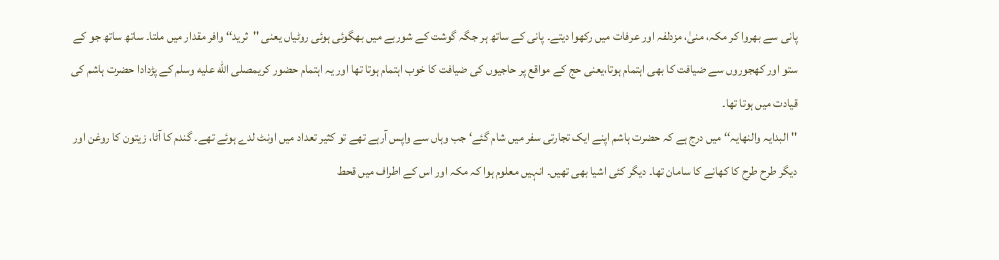پانی سے بھروا کر مکہ، منیٰ، مزدلفہ اور عرفات میں رکھوا دیتے۔ پانی کے ساتھ ہر جگہ گوشت کے شوربے میں بھگوئی ہوئی روٹیاں یعنی ''ثرید‘‘ وافر مقدار میں ملتا۔ ساتھ ساتھ جو کے ستو اور کھجوروں سے ضیافت کا بھی اہتمام ہوتا،یعنی حج کے مواقع پر حاجیوں کی ضیافت کا خوب اہتمام ہوتا تھا اور یہ اہتمام حضور کریمصلى الله عليه وسلم کے پڑدادا حضرت ہاشم کی قیادت میں ہوتا تھا۔
''البدایہ والنھایہ‘‘ میں درج ہے کہ حضرت ہاشم اپنے ایک تجارتی سفر میں شام گئے‘ جب وہاں سے واپس آرہے تھے تو کثیر تعداد میں اونٹ لدے ہوئے تھے۔ گندم کا آٹا، زیتون کا روغن اور دیگر طرح طرح کا کھانے کا سامان تھا۔ دیگر کئی اشیا بھی تھیں۔ انہیں معلوم ہوا کہ مکہ اور اس کے اطراف میں قحط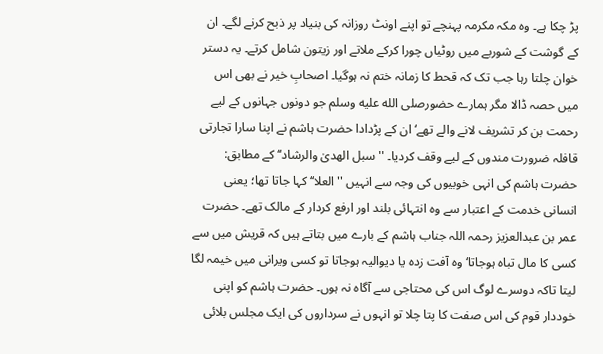پڑ چکا ہے۔ وہ مکہ مکرمہ پہنچے تو اپنے اونٹ روزانہ کی بنیاد پر ذبح کرنے لگے۔ ان کے گوشت کے شوربے میں روٹیاں چورا کرکے ملاتے اور زیتون شامل کرتے۔ یہ دستر خوان چلتا رہا جب تک کہ قحط کا زمانہ ختم نہ ہوگیا۔ اصحابِ خیر نے بھی اس میں حصہ ڈالا مگر ہمارے حضورصلى الله عليه وسلم جو دونوں جہانوں کے لیے رحمت بن کر تشریف لانے والے تھے‘ ان کے پڑدادا حضرت ہاشم نے اپنا سارا تجارتی قافلہ ضرورت مندوں کے لیے وقف کردیا۔ ''سبل الھدیٰ والرشاد‘‘ کے مطابق: حضرت ہاشم کی انہی خوبیوں کی وجہ سے انہیں ''العلا‘‘ کہا جاتا تھا؛ یعنی انسانی خدمت کے اعتبار سے وہ انتہائی بلند اور ارفع کردار کے مالک تھے۔ حضرت عمر بن عبدالعزیز رحمہ اللہ جناب ہاشم کے بارے میں بتاتے ہیں کہ قریش میں سے کسی کا مال تباہ ہوجاتا‘ وہ آفت زدہ یا دیوالیہ ہوجاتا تو کسی ویرانی میں خیمہ لگا لیتا تاکہ دوسرے لوگ اس کی محتاجی سے آگاہ نہ ہوں۔ حضرت ہاشم کو اپنی خوددار قوم کی اس صفت کا پتا چلا تو انہوں نے سرداروں کی ایک مجلس بلائی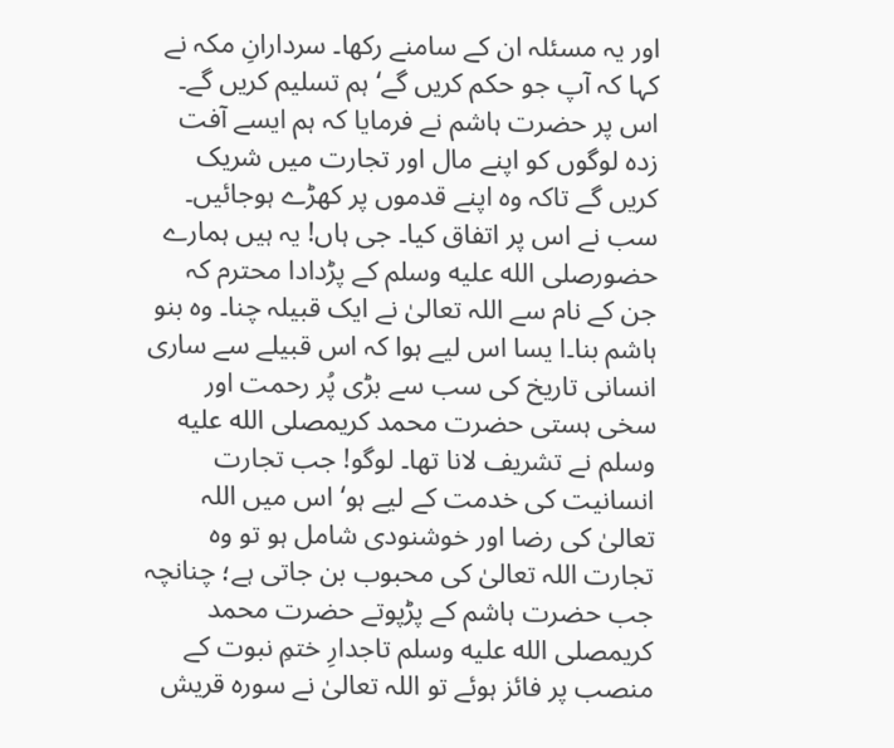اور یہ مسئلہ ان کے سامنے رکھا۔ سردارانِ مکہ نے کہا کہ آپ جو حکم کریں گے‘ ہم تسلیم کریں گے۔ اس پر حضرت ہاشم نے فرمایا کہ ہم ایسے آفت زدہ لوگوں کو اپنے مال اور تجارت میں شریک کریں گے تاکہ وہ اپنے قدموں پر کھڑے ہوجائیں۔ سب نے اس پر اتفاق کیا۔ جی ہاں! یہ ہیں ہمارے حضورصلى الله عليه وسلم کے پڑدادا محترم کہ جن کے نام سے اللہ تعالیٰ نے ایک قبیلہ چنا۔ وہ بنو ہاشم بنا۔ا یسا اس لیے ہوا کہ اس قبیلے سے ساری انسانی تاریخ کی سب سے بڑی پُر رحمت اور سخی ہستی حضرت محمد کریمصلى الله عليه وسلم نے تشریف لانا تھا۔ لوگو! جب تجارت انسانیت کی خدمت کے لیے ہو‘ اس میں اللہ تعالیٰ کی رضا اور خوشنودی شامل ہو تو وہ تجارت اللہ تعالیٰ کی محبوب بن جاتی ہے؛ چنانچہ جب حضرت ہاشم کے پڑپوتے حضرت محمد کریمصلى الله عليه وسلم تاجدارِ ختمِ نبوت کے منصب پر فائز ہوئے تو اللہ تعالیٰ نے سورہ قریش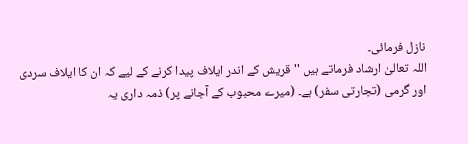نازل فرمائی۔
اللہ تعالیٰ ارشاد فرماتے ہیں ''قریش کے اندر ایلاف پیدا کرنے کے لیے کہ ان کا ایلاف سردی اور گرمی (تجارتی سفر) ہے۔ (میرے محبوب کے آجانے پر) ذمہ داری یہ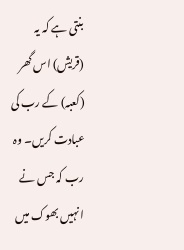بنتی ہے کہ یہ (قریش) اس گھر (کعبہ) کے رب کی عبادت کریں۔ وہ رب کہ جس نے انہیں بھوک میں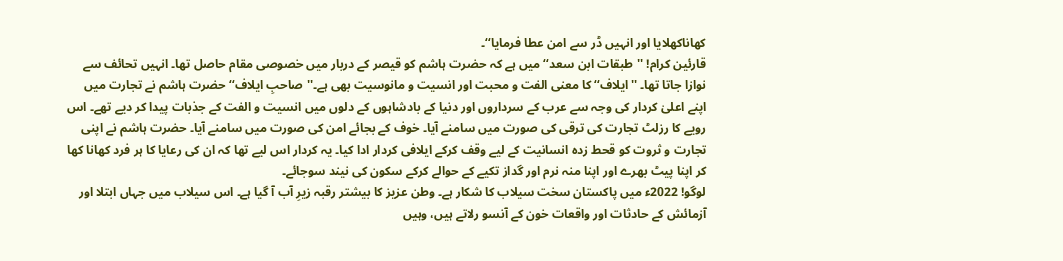کھاناکھلایا اور انہیں ڈر سے امن عطا فرمایا‘‘۔
قارئین کرام! ''طبقات ابن سعد‘‘ میں ہے کہ حضرت ہاشم کو قیصر کے دربار میں خصوصی مقام حاصل تھا۔ انہیں تحائف سے نوازا جاتا تھا۔ ''ایلاف‘‘ کا معنی الفت و محبت اور انسیت و مانوسیت بھی ہے۔''صاحبِ ایلاف‘‘ حضرت ہاشم نے تجارت میں اپنے اعلیٰ کردار کی وجہ سے عرب کے سرداروں اور دنیا کے بادشاہوں کے دلوں میں انسیت و الفت کے جذبات پیدا کر دیے تھے۔ اس رویے کا رزلٹ تجارت کی ترقی کی صورت میں سامنے آیا۔ خوف کے بجائے امن کی صورت میں سامنے آیا۔ حضرت ہاشم نے اپنی تجارت و ثروت کو قحط زدہ انسانیت کے لیے وقف کرکے ایلافی کردار ادا کیا۔ یہ کردار اس لیے تھا کہ ان کی رعایا کا ہر فرد کھانا کھا کر اپنا پیٹ بھرے اور اپنا منہ نرم اور گداز تکیے کے حوالے کرکے سکون کی نیند سوجائے۔
لوگو! 2022ء میں پاکستان سخت سیلاب کا شکار ہے۔ وطن عزیز کا بیشتر رقبہ زیرِ آب آ گیا ہے۔ اس سیلاب میں جہاں ابتلا اور آزمائش کے حادثات اور واقعات خون کے آنسو رلاتے ہیں، وہیں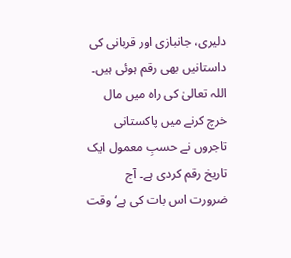دلیری، جانبازی اور قربانی کی داستانیں بھی رقم ہوئی ہیں۔ اللہ تعالیٰ کی راہ میں مال خرچ کرنے میں پاکستانی تاجروں نے حسبِ معمول ایک تاریخ رقم کردی ہے۔ آج ضرورت اس بات کی ہے‘ وقت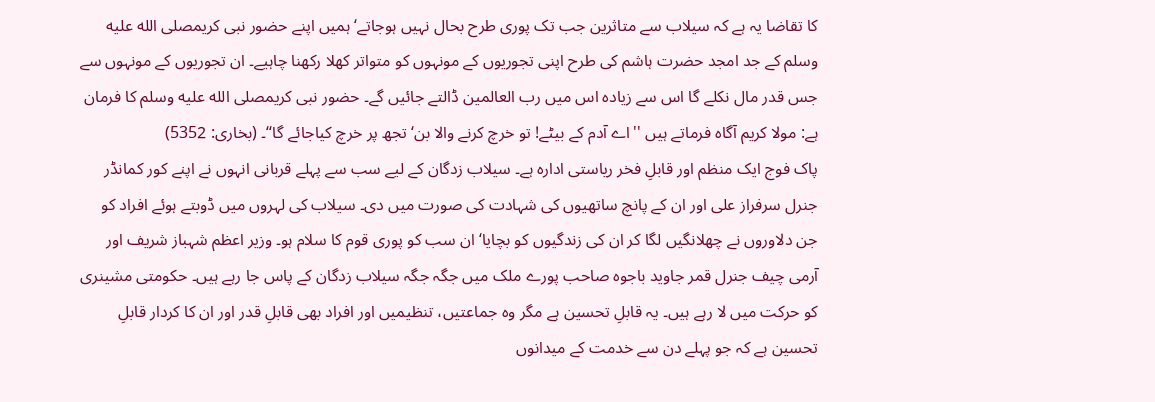کا تقاضا یہ ہے کہ سیلاب سے متاثرین جب تک پوری طرح بحال نہیں ہوجاتے‘ ہمیں اپنے حضور نبی کریمصلى الله عليه وسلم کے جد امجد حضرت ہاشم کی طرح اپنی تجوریوں کے مونہوں کو متواتر کھلا رکھنا چاہیے۔ ان تجوریوں کے مونہوں سے جس قدر مال نکلے گا اس سے زیادہ اس میں رب العالمین ڈالتے جائیں گے۔ حضور نبی کریمصلى الله عليه وسلم کا فرمان ہے: مولا کریم آگاہ فرماتے ہیں ''اے آدم کے بیٹے! تو خرچ کرنے والا بن‘ تجھ پر خرچ کیاجائے گا‘‘۔ (بخاری: 5352)
پاک فوج ایک منظم اور قابلِ فخر ریاستی ادارہ ہے۔ سیلاب زدگان کے لیے سب سے پہلے قربانی انہوں نے اپنے کور کمانڈر جنرل سرفراز علی اور ان کے پانچ ساتھیوں کی شہادت کی صورت میں دی۔ سیلاب کی لہروں میں ڈوبتے ہوئے افراد کو جن دلاوروں نے چھلانگیں لگا کر ان کی زندگیوں کو بچایا‘ ان سب کو پوری قوم کا سلام ہو۔ وزیر اعظم شہباز شریف اور آرمی چیف جنرل قمر جاوید باجوہ صاحب پورے ملک میں جگہ جگہ سیلاب زدگان کے پاس جا رہے ہیں۔ حکومتی مشینری کو حرکت میں لا رہے ہیں۔ یہ قابلِ تحسین ہے مگر وہ جماعتیں، تنظیمیں اور افراد بھی قابلِ قدر اور ان کا کردار قابلِ تحسین ہے کہ جو پہلے دن سے خدمت کے میدانوں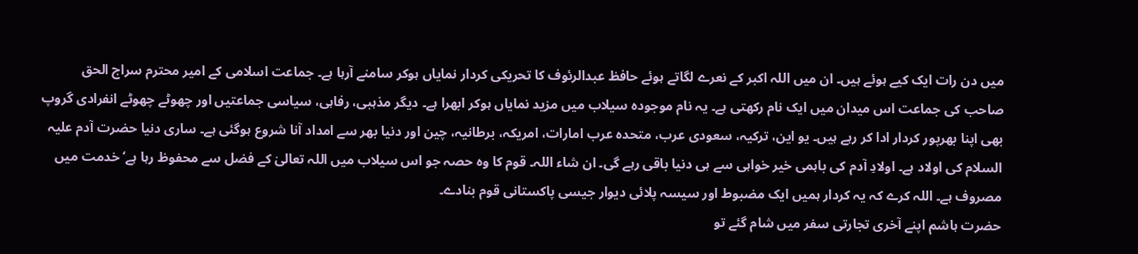میں دن رات ایک کیے ہوئے ہیں۔ ان میں اللہ اکبر کے نعرے لگاتے ہوئے حافظ عبدالرئوف کا تحریکی کردار نمایاں ہوکر سامنے آرہا ہے۔ جماعت اسلامی کے امیر محترم سراج الحق صاحب کی جماعت اس میدان میں ایک نام رکھتی ہے۔ یہ نام موجودہ سیلاب میں مزید نمایاں ہوکر ابھرا ہے۔ دیگر مذہبی، رفاہی، سیاسی جماعتیں اور چھوٹے چھوٹے انفرادی گروپ بھی اپنا بھرپور کردار ادا کر رہے ہیں۔ یو این، ترکیہ، سعودی عرب، متحدہ عرب امارات، امریکہ، برطانیہ، چین اور دنیا بھر سے امداد آنا شروع ہوگئی ہے۔ ساری دنیا حضرت آدم علیہ السلام کی اولاد ہے۔ اولادِ آدم کی باہمی خیر خواہی سے ہی دنیا باقی رہے گی۔ ان شاء اللہ۔ قوم کا وہ حصہ جو اس سیلاب میں اللہ تعالیٰ کے فضل سے محفوظ رہا ہے‘ خدمت میں مصروف ہے۔ اللہ کرے کہ یہ کردار ہمیں ایک مضبوط اور سیسہ پلائی دیوار جیسی پاکستانی قوم بنادے۔
حضرت ہاشم اپنے آخری تجارتی سفر میں شام گئے تو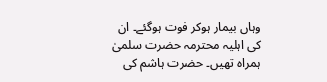وہاں بیمار ہوکر فوت ہوگئے۔ ان کی اہلیہ محترمہ حضرت سلمیٰ ہمراہ تھیں۔ حضرت ہاشم کی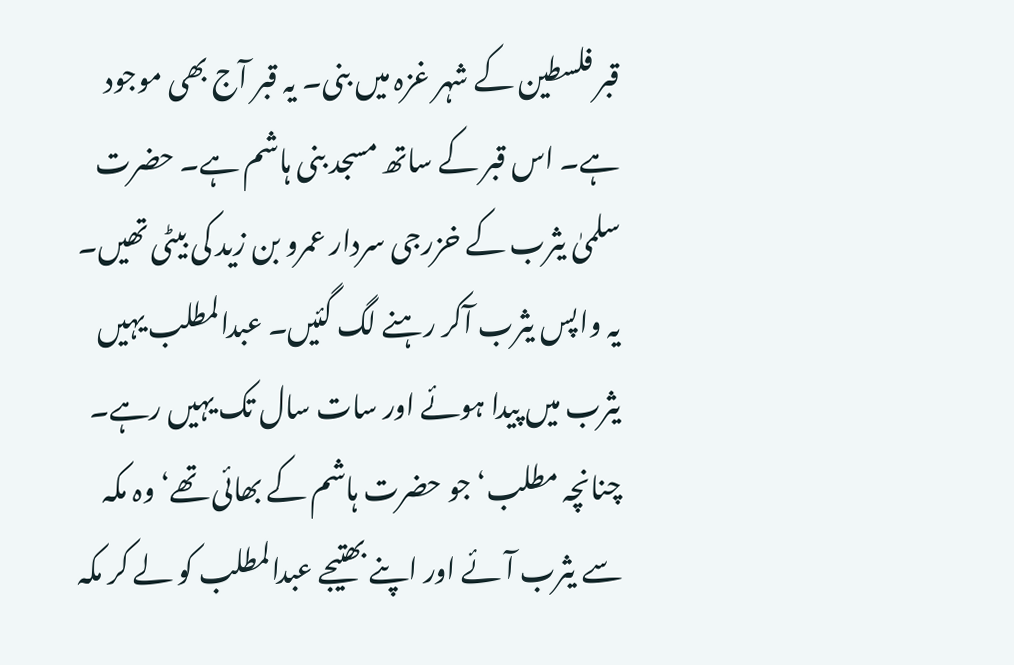قبر فلسطین کے شہر غزہ میں بنی۔ یہ قبر آج بھی موجود ہے۔ اس قبر کے ساتھ مسجد بنی ہاشم ہے۔ حضرت سلمیٰ یثرب کے خزرجی سردار عمرو بن زید کی بیٹی تھیں۔ یہ واپس یثرب آکر رہنے لگ گئیں۔ عبدالمطلب یہیں یثرب میں پیدا ہوئے اور سات سال تک یہیں رہے۔ چنانچہ مطلب‘ جو حضرت ہاشم کے بھائی تھے‘ وہ مکہ سے یثرب آئے اور اپنے بھتیجے عبدالمطلب کو لے کر مکہ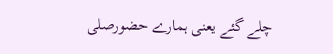چلے گئے یعنی ہمارے حضورصلى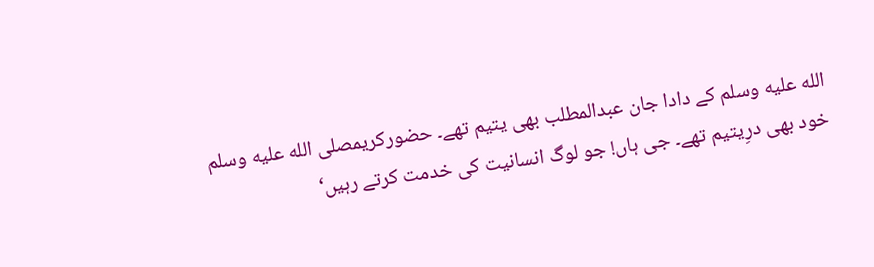الله عليه وسلم کے دادا جان عبدالمطلب بھی یتیم تھے۔ حضورکریمصلى الله عليه وسلم خود بھی درِیتیم تھے۔ جی ہاں! جو لوگ انسانیت کی خدمت کرتے رہیں‘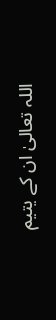اللہ تعالیٰ ان کے یتیم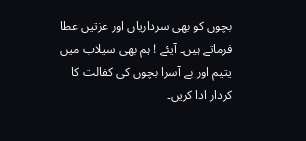بچوں کو بھی سرداریاں اور عزتیں عطا فرماتے ہیں۔ آیئے ! ہم بھی سیلاب میں یتیم اور بے آسرا بچوں کی کفالت کا کردار ادا کریں۔